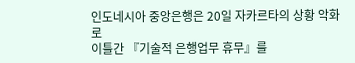인도네시아 중앙은행은 20일 자카르타의 상황 악화로
이틀간 『기술적 은행업무 휴무』를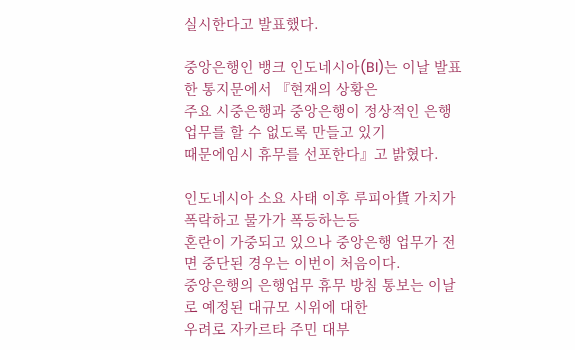실시한다고 발표했다.

중앙은행인 뱅크 인도네시아(BI)는 이날 발표한 통지문에서 『현재의 상황은
주요 시중은행과 중앙은행이 정상적인 은행업무를 할 수 없도록 만들고 있기
때문에임시 휴무를 선포한다』고 밝혔다.

인도네시아 소요 사태 이후 루피아貨 가치가 폭락하고 물가가 폭등하는등
혼란이 가중되고 있으나 중앙은행 업무가 전면 중단된 경우는 이번이 처음이다.
중앙은행의 은행업무 휴무 방침 통보는 이날로 예정된 대규모 시위에 대한
우려로 자카르타 주민 대부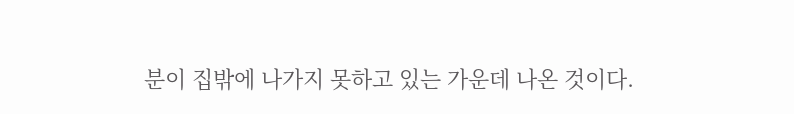분이 집밖에 나가지 못하고 있는 가운데 나온 것이다.